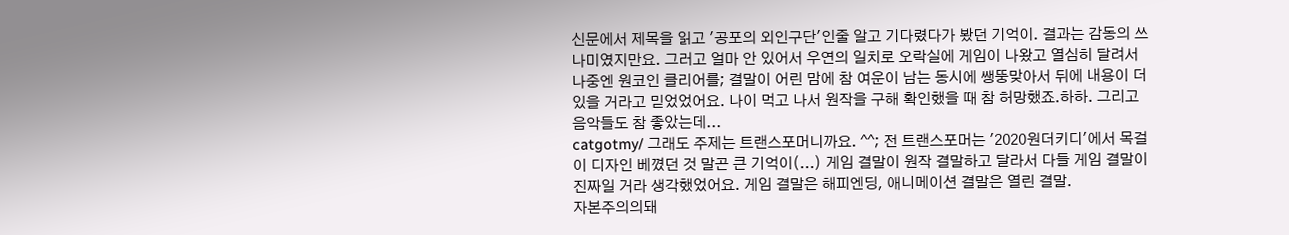신문에서 제목을 읽고 '공포의 외인구단'인줄 알고 기다렸다가 봤던 기억이. 결과는 감동의 쓰나미였지만요. 그러고 얼마 안 있어서 우연의 일치로 오락실에 게임이 나왔고 열심히 달려서 나중엔 원코인 클리어를; 결말이 어린 맘에 참 여운이 남는 동시에 쌩뚱맞아서 뒤에 내용이 더 있을 거라고 믿었었어요. 나이 먹고 나서 원작을 구해 확인했을 때 참 허망했죠.하하. 그리고 음악들도 참 좋았는데...
catgotmy/ 그래도 주제는 트랜스포머니까요. ^^; 전 트랜스포머는 '2020원더키디'에서 목걸이 디자인 베꼈던 것 말곤 큰 기억이(...) 게임 결말이 원작 결말하고 달라서 다들 게임 결말이 진짜일 거라 생각했었어요. 게임 결말은 해피엔딩, 애니메이션 결말은 열린 결말.
자본주의의돼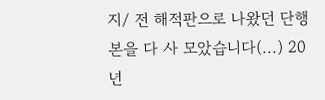지/ 전 해적판으로 나왔던 단행본을 다 사 모았습니다(...) 20년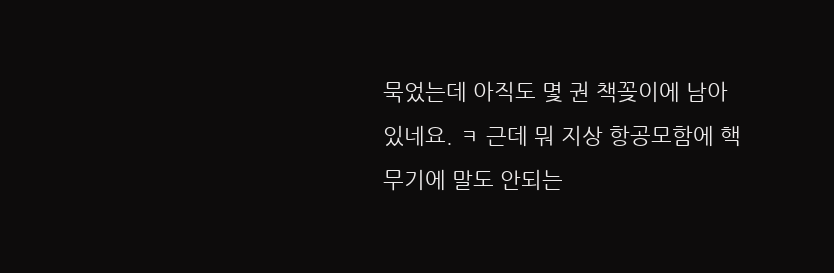묵었는데 아직도 몇 권 책꽂이에 남아 있네요. ㅋ 근데 뭐 지상 항공모함에 핵무기에 말도 안되는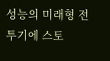성능의 미래형 전투기에 스토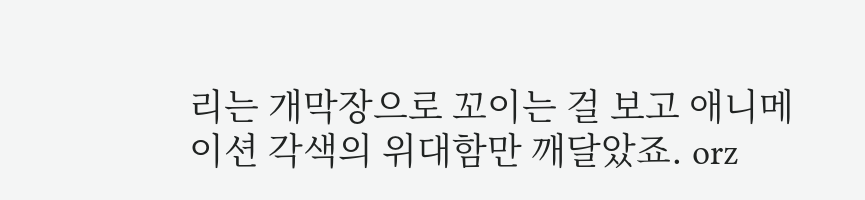리는 개막장으로 꼬이는 걸 보고 애니메이션 각색의 위대함만 깨달았죠. orz